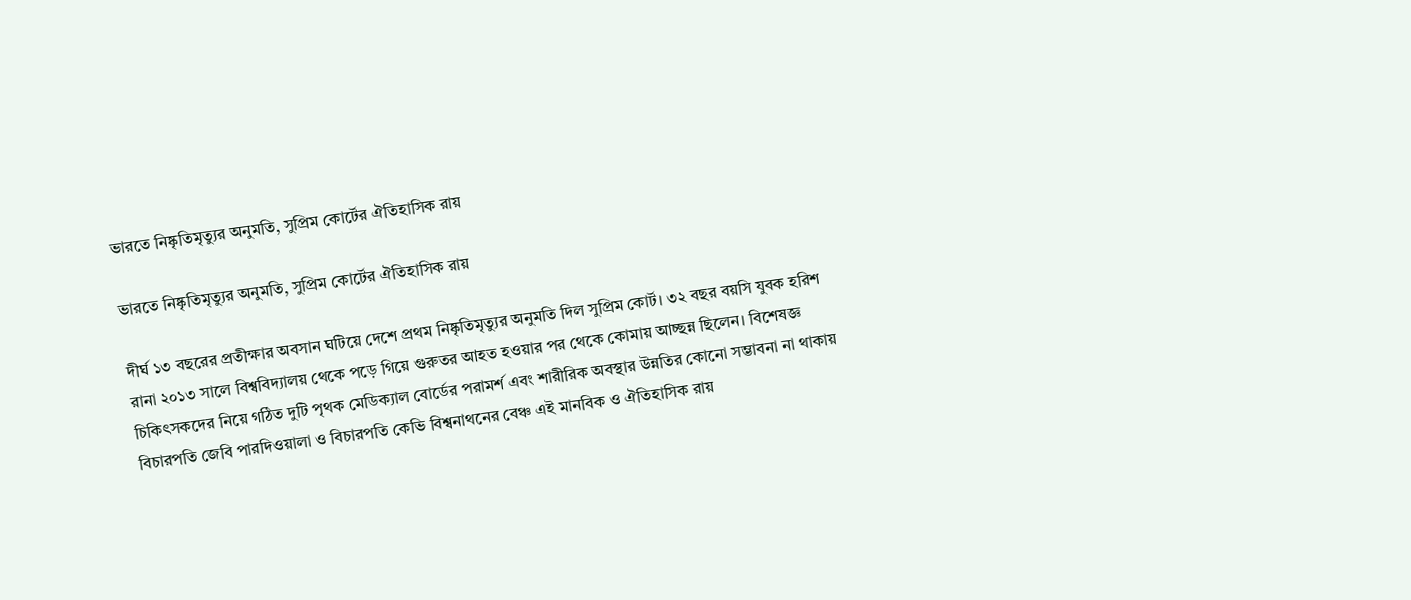ভারতে নিষ্কৃতিমৃত্যুর অনুমতি, সুপ্রিম কোর্টের ঐতিহাসিক রায়

ভারতে নিষ্কৃতিমৃত্যুর অনুমতি, সুপ্রিম কোর্টের ঐতিহাসিক রায়

দীর্ঘ ১৩ বছরের প্রতীক্ষার অবসান ঘটিয়ে দেশে প্রথম নিষ্কৃতিমৃত্যুর অনুমতি দিল সুপ্রিম কোর্ট। ৩২ বছর বয়সি যুবক হরিশ রানা ২০১৩ সালে বিশ্ববিদ্যালয় থেকে পড়ে গিয়ে গুরুতর আহত হওয়ার পর থেকে কোমায় আচ্ছন্ন ছিলেন। বিশেষজ্ঞ চিকিৎসকদের নিয়ে গঠিত দুটি পৃথক মেডিক্যাল বোর্ডের পরামর্শ এবং শারীরিক অবস্থার উন্নতির কোনো সম্ভাবনা না থাকায় বিচারপতি জেবি পারদিওয়ালা ও বিচারপতি কেভি বিশ্বনাথনের বেঞ্চ এই মানবিক ও ঐতিহাসিক রায়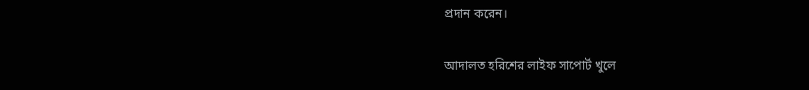প্রদান করেন।

আদালত হরিশের লাইফ সাপোর্ট খুলে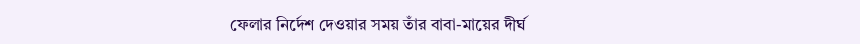ফেলার নির্দেশ দেওয়ার সময় তাঁর বাবা-মায়ের দীর্ঘ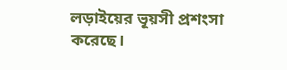লড়াইয়ের ভূয়সী প্রশংসা করেছে।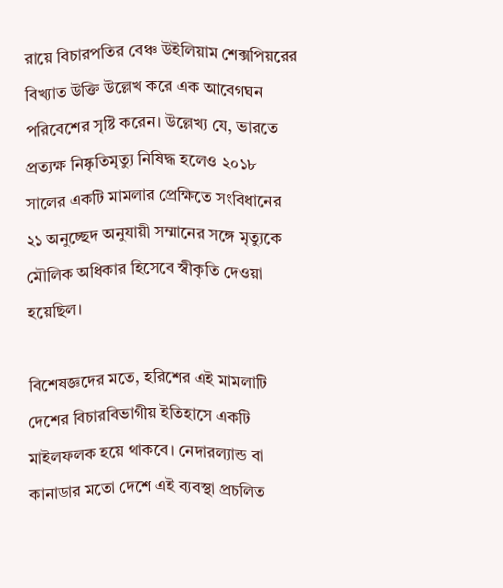রায়ে বিচারপতির বেঞ্চ উইলিয়াম শেক্সপিয়রের বিখ্যাত উক্তি উল্লেখ করে এক আবেগঘন পরিবেশের সৃষ্টি করেন। উল্লেখ্য যে, ভারতে প্রত্যক্ষ নিষ্কৃতিমৃত্যু নিষিদ্ধ হলেও ২০১৮ সালের একটি মামলার প্রেক্ষিতে সংবিধানের ২১ অনুচ্ছেদ অনুযায়ী সম্মানের সঙ্গে মৃত্যুকে মৌলিক অধিকার হিসেবে স্বীকৃতি দেওয়া হয়েছিল।

বিশেষজ্ঞদের মতে, হরিশের এই মামলাটি দেশের বিচারবিভাগীয় ইতিহাসে একটি মাইলফলক হয়ে থাকবে। নেদারল্যান্ড বা কানাডার মতো দেশে এই ব্যবস্থা প্রচলিত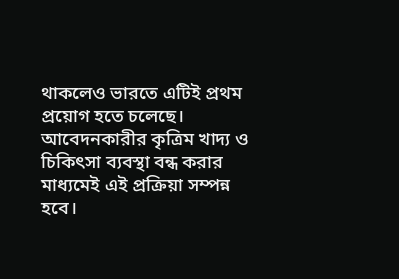থাকলেও ভারতে এটিই প্রথম প্রয়োগ হতে চলেছে। আবেদনকারীর কৃত্রিম খাদ্য ও চিকিৎসা ব্যবস্থা বন্ধ করার মাধ্যমেই এই প্রক্রিয়া সম্পন্ন হবে।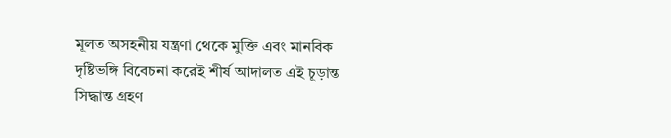মূলত অসহনীয় যন্ত্রণা থেকে মুক্তি এবং মানবিক দৃষ্টিভঙ্গি বিবেচনা করেই শীর্ষ আদালত এই চূড়ান্ত সিদ্ধান্ত গ্রহণ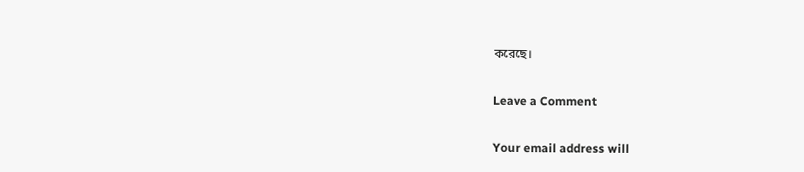করেছে।

Leave a Comment

Your email address will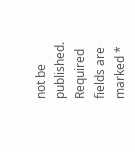not be published. Required fields are marked *